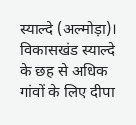स्याल्दे (अल्मोड़ा)। विकासखंड स्याल्दे के छह से अधिक गांवों के लिए दीपा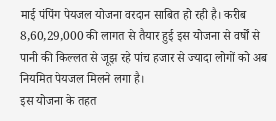माई पंपिंग पेयजल योजना वरदान साबित हो रही है। करीब 8,60,29,000 की लागत से तैयार हुई इस योजना से वर्षों से पानी की किल्लत से जूझ रहे पांच हजार से ज्यादा लोगों को अब नियमित पेयजल मिलने लगा है।
इस योजना के तहत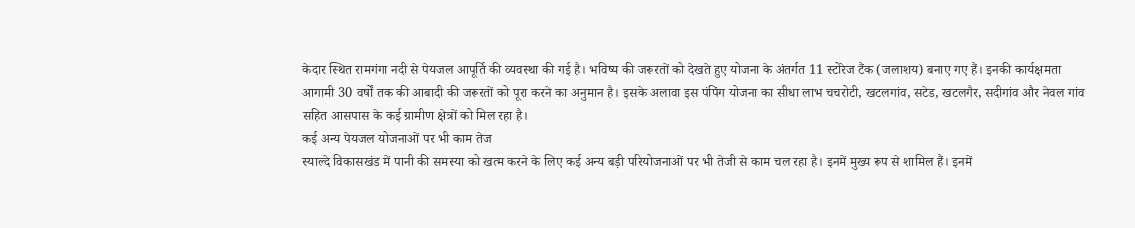केदार स्थित रामगंगा नदी से पेयजल आपूर्ति की व्यवस्था की गई है। भविष्य की जरूरतों को देखते हुए योजना के अंतर्गत 11 स्टोरेज टैंक (जलाशय) बनाए गए हैं। इनकी कार्यक्षमता आगामी 30 वर्षों तक की आबादी की जरूरतों को पूरा करने का अनुमान है। इसके अलावा इस पंपिंग योजना का सीधा लाभ चचरोटी, खटलगांव, सटेड, खटलगैर, सदीगांव और नेवल गांव सहित आसपास के कई ग्रामीण क्षेत्रों को मिल रहा है।
कई अन्य पेयजल योजनाओं पर भी काम तेज
स्याल्दे विकासखंड में पानी की समस्या को खत्म करने के लिए कई अन्य बड़ी परियोजनाओं पर भी तेजी से काम चल रहा है। इनमें मुख्य रूप से शामिल हैं। इनमें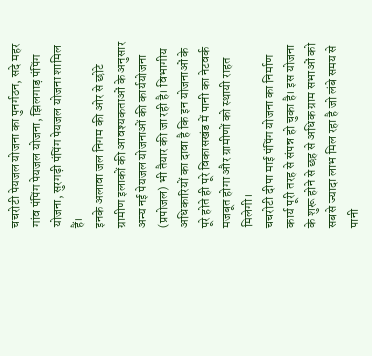चचरोटी पेयजल योजना का पुनर्गठन, सदे महर गांव पंपिंग पेयजल योजना, झिलगाड़ पंपिंग योजना, सुरगढ़ी पंपिंग पेयजल योजना शामिल हैं।
इनके अलावा जल निगम की ओर से छोटे ग्रामीण इलाकों की आवश्यकताओं के अनुसार अन्य नई पेयजल योजनाओं की कार्ययोजना (प्रपोजल) भी तैयार की जा रही है। विभागीय अधिकारियों का दावा है कि इन योजनाओं के पूरे होते ही पूरे विकासखंड में पानी का नेटवर्क मजबूत होगा और ग्रामीणों को स्थायी राहत मिलेगी।
चचरोटी दीपा माई पंपिंग योजना का निर्माण कार्य पूरी तरह से संपन्न हो चुका है। इस योजना के शुरू होने से छह से अधिक ग्राम सभाओं को सबसे ज्यादा लाभ मिल रहा है जो लंबे समय से पानी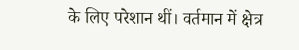के लिए परेशान थीं। वर्तमान में क्षेत्र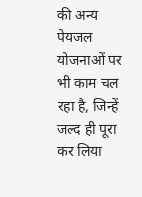की अन्य पेयजल योजनाओं पर भी काम चल रहा है, जिन्हें जल्द ही पूरा कर लिया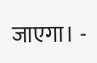जाएगा। -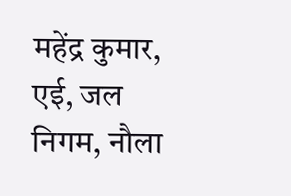महेंद्र कुमार, एई, जल निगम, नौला